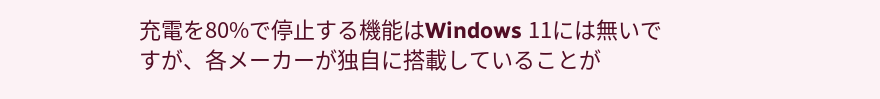充電を80%で停止する機能はWindows 11には無いですが、各メーカーが独自に搭載していることが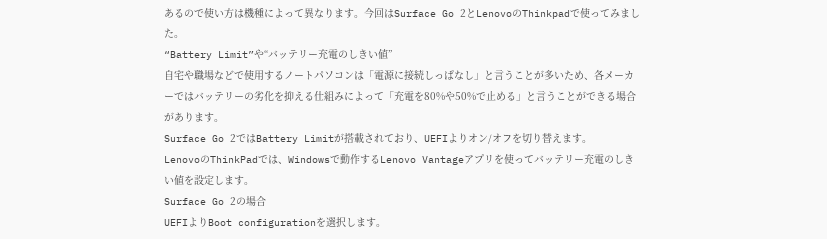あるので使い方は機種によって異なります。今回はSurface Go 2とLenovoのThinkpadで使ってみました。
“Battery Limit”や“バッテリー充電のしきい値”
自宅や職場などで使用するノートパソコンは「電源に接続しっぱなし」と言うことが多いため、各メーカーではバッテリーの劣化を抑える仕組みによって「充電を80%や50%で止める」と言うことができる場合があります。
Surface Go 2ではBattery Limitが搭載されており、UEFIよりオン/オフを切り替えます。
LenovoのThinkPadでは、Windowsで動作するLenovo Vantageアプリを使ってバッテリー充電のしきい値を設定します。
Surface Go 2の場合
UEFIよりBoot configurationを選択します。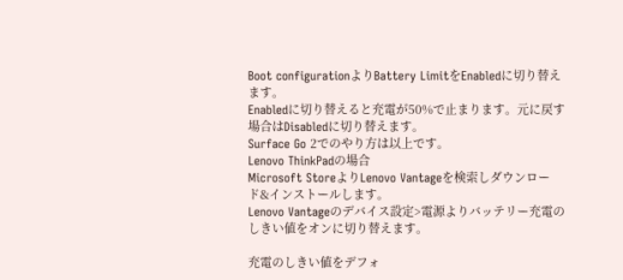Boot configurationよりBattery LimitをEnabledに切り替えます。
Enabledに切り替えると充電が50%で止まります。元に戻す場合はDisabledに切り替えます。
Surface Go 2でのやり方は以上です。
Lenovo ThinkPadの場合
Microsoft StoreよりLenovo Vantageを検索しダウンロード&インストールします。
Lenovo Vantageのデバイス設定>電源よりバッテリー充電のしきい値をオンに切り替えます。

充電のしきい値をデフォ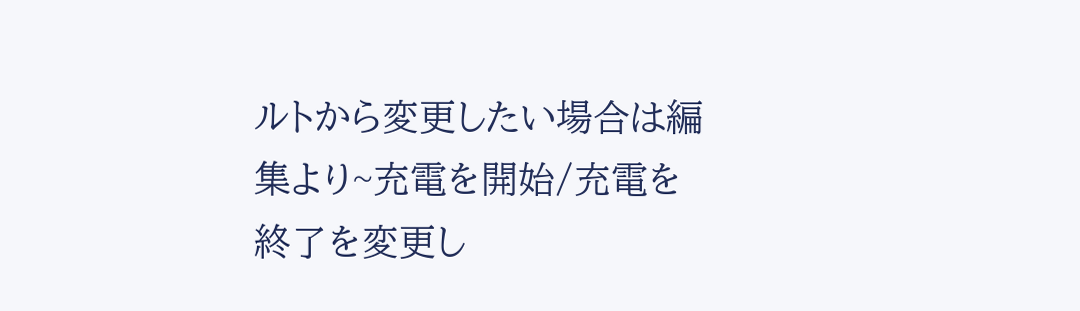ルトから変更したい場合は編集より~充電を開始/充電を終了を変更し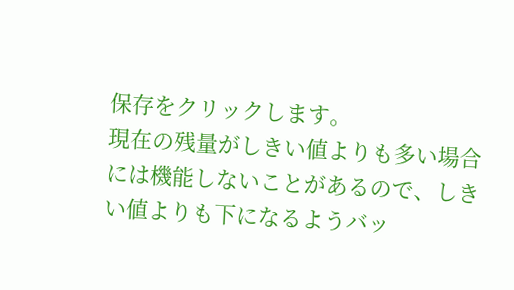保存をクリックします。
現在の残量がしきい値よりも多い場合には機能しないことがあるので、しきい値よりも下になるようバッ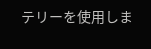テリーを使用しま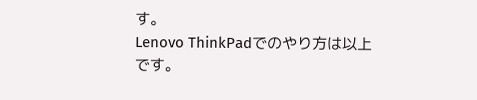す。
Lenovo ThinkPadでのやり方は以上です。